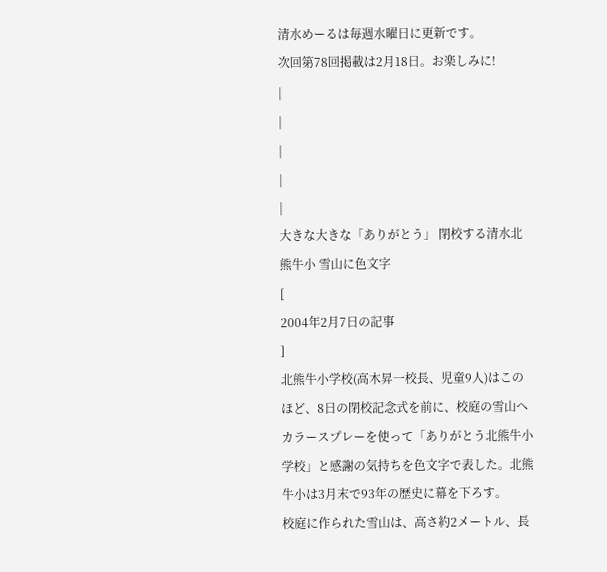清水めーるは毎週水曜日に更新です。
次回第78回掲載は2月18日。お楽しみに!
|
|
|
|
|
大きな大きな「ありがとう」 閉校する清水北熊牛小 雪山に色文字
[
2004年2月7日の記事
]
北熊牛小学校(高木昇一校長、児童9人)はこのほど、8日の閉校記念式を前に、校庭の雪山へカラースプレーを使って「ありがとう北熊牛小学校」と感謝の気持ちを色文字で表した。北熊牛小は3月末で93年の歴史に幕を下ろす。
校庭に作られた雪山は、高さ約2メートル、長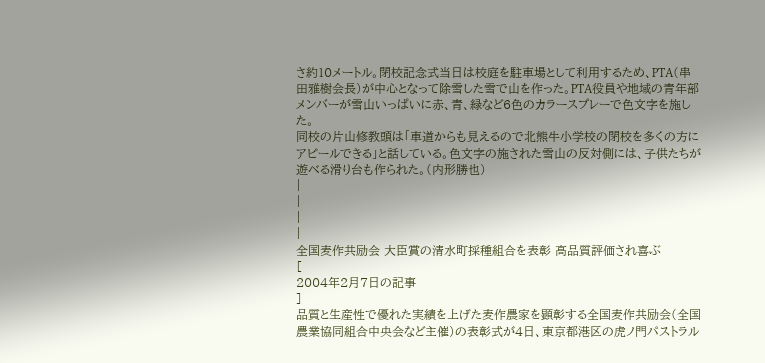さ約10メートル。閉校記念式当日は校庭を駐車場として利用するため、PTA(串田雅樹会長)が中心となって除雪した雪で山を作った。PTA役員や地域の青年部メンバーが雪山いっぱいに赤、青、緑など6色のカラースプレーで色文字を施した。
同校の片山修教頭は「車道からも見えるので北熊牛小学校の閉校を多くの方にアピールできる」と話している。色文字の施された雪山の反対側には、子供たちが遊べる滑り台も作られた。(内形勝也)
|
|
|
|
全国麦作共励会 大臣賞の清水町採種組合を表彰 高品質評価され喜ぶ
[
2004年2月7日の記事
]
品質と生産性で優れた実績を上げた麦作農家を顕彰する全国麦作共励会(全国農業協同組合中央会など主催)の表彰式が4日、東京都港区の虎ノ門パストラル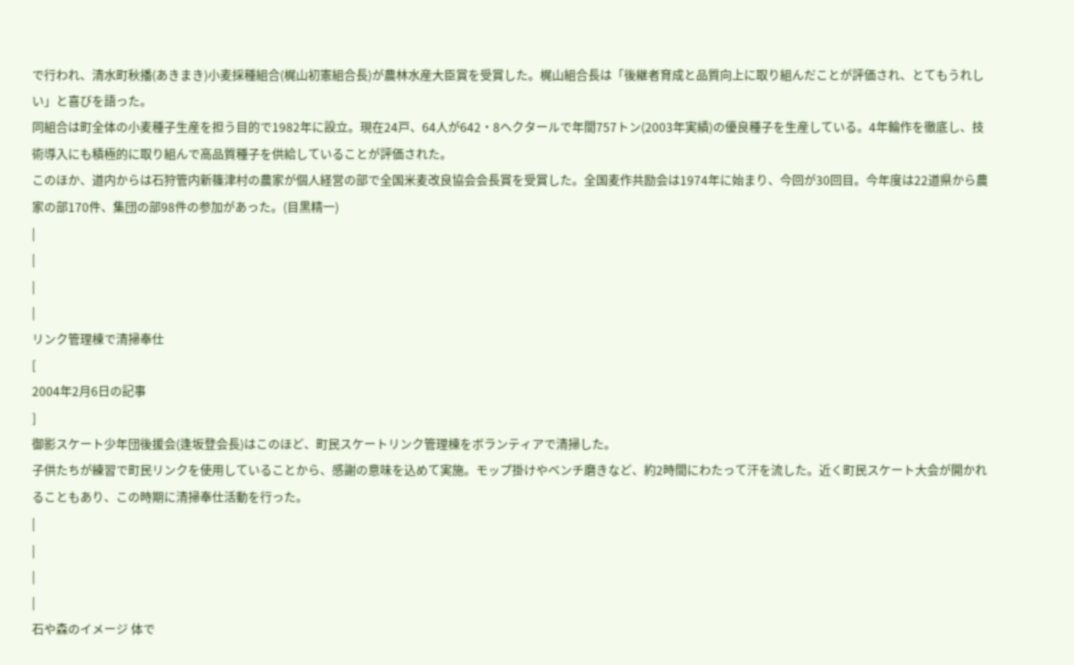で行われ、清水町秋播(あきまき)小麦採種組合(梶山初憲組合長)が農林水産大臣賞を受賞した。梶山組合長は「後継者育成と品質向上に取り組んだことが評価され、とてもうれしい」と喜びを語った。
同組合は町全体の小麦種子生産を担う目的で1982年に設立。現在24戸、64人が642・8ヘクタールで年間757トン(2003年実績)の優良種子を生産している。4年輪作を徹底し、技術導入にも積極的に取り組んで高品質種子を供給していることが評価された。
このほか、道内からは石狩管内新篠津村の農家が個人経営の部で全国米麦改良協会会長賞を受賞した。全国麦作共励会は1974年に始まり、今回が30回目。今年度は22道県から農家の部170件、集団の部98件の参加があった。(目黒精一)
|
|
|
|
リンク管理棟で清掃奉仕
[
2004年2月6日の記事
]
御影スケート少年団後援会(逢坂登会長)はこのほど、町民スケートリンク管理棟をボランティアで清掃した。
子供たちが練習で町民リンクを使用していることから、感謝の意味を込めて実施。モップ掛けやベンチ磨きなど、約2時間にわたって汗を流した。近く町民スケート大会が開かれることもあり、この時期に清掃奉仕活動を行った。
|
|
|
|
石や森のイメージ 体で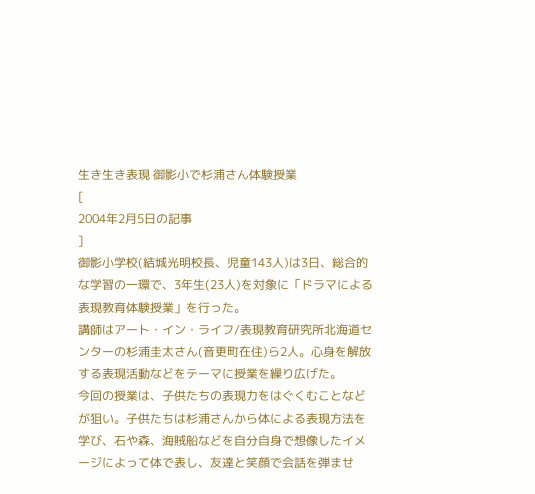生き生き表現 御影小で杉浦さん体験授業
[
2004年2月5日の記事
]
御影小学校(結城光明校長、児童143人)は3日、総合的な学習の一環で、3年生(23人)を対象に「ドラマによる表現教育体験授業」を行った。
講師はアート・イン・ライフ/表現教育研究所北海道センターの杉浦圭太さん(音更町在住)ら2人。心身を解放する表現活動などをテーマに授業を繰り広げた。
今回の授業は、子供たちの表現力をはぐくむことなどが狙い。子供たちは杉浦さんから体による表現方法を学び、石や森、海賊船などを自分自身で想像したイメージによって体で表し、友達と笑顔で会話を弾ませ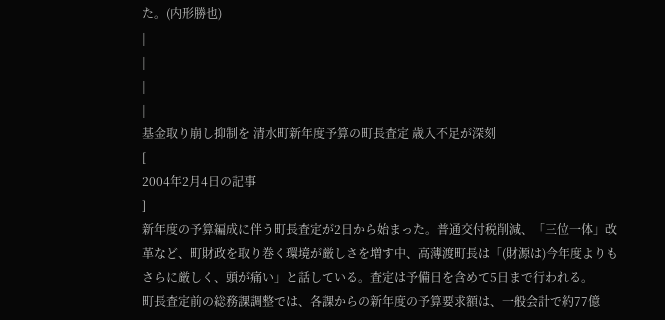た。(内形勝也)
|
|
|
|
基金取り崩し抑制を 清水町新年度予算の町長査定 歳入不足が深刻
[
2004年2月4日の記事
]
新年度の予算編成に伴う町長査定が2日から始まった。普通交付税削減、「三位一体」改革など、町財政を取り巻く環境が厳しさを増す中、高薄渡町長は「(財源は)今年度よりもさらに厳しく、頭が痛い」と話している。査定は予備日を含めて5日まで行われる。
町長査定前の総務課調整では、各課からの新年度の予算要求額は、一般会計で約77億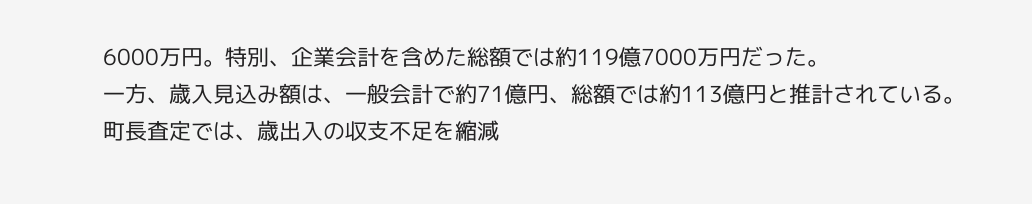6000万円。特別、企業会計を含めた総額では約119億7000万円だった。
一方、歳入見込み額は、一般会計で約71億円、総額では約113億円と推計されている。町長査定では、歳出入の収支不足を縮減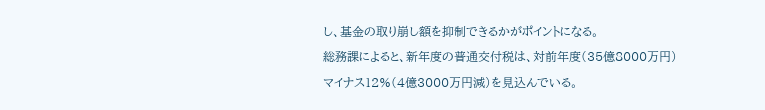し、基金の取り崩し額を抑制できるかがポイントになる。
総務課によると、新年度の普通交付税は、対前年度(35億8000万円)マイナス12%(4億3000万円減)を見込んでいる。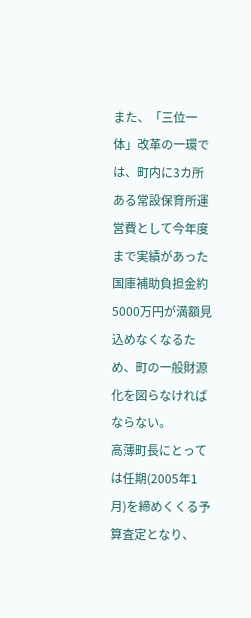また、「三位一体」改革の一環では、町内に3カ所ある常設保育所運営費として今年度まで実績があった国庫補助負担金約5000万円が満額見込めなくなるため、町の一般財源化を図らなければならない。
高薄町長にとっては任期(2005年1月)を締めくくる予算査定となり、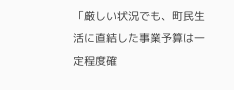「厳しい状況でも、町民生活に直結した事業予算は一定程度確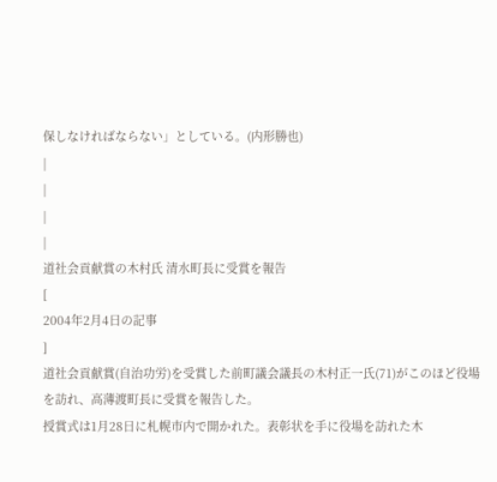保しなければならない」としている。(内形勝也)
|
|
|
|
道社会貢献賞の木村氏 清水町長に受賞を報告
[
2004年2月4日の記事
]
道社会貢献賞(自治功労)を受賞した前町議会議長の木村正一氏(71)がこのほど役場を訪れ、高薄渡町長に受賞を報告した。
授賞式は1月28日に札幌市内で開かれた。表彰状を手に役場を訪れた木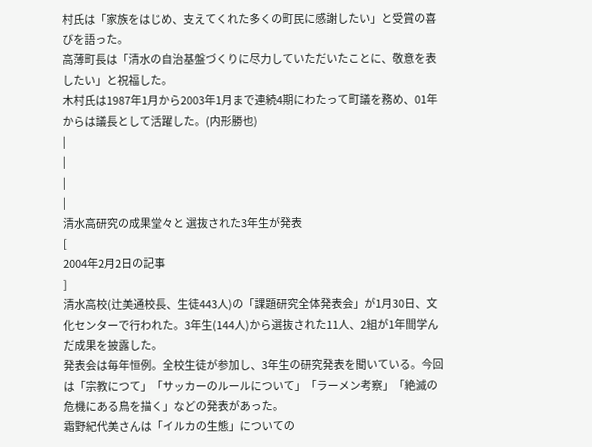村氏は「家族をはじめ、支えてくれた多くの町民に感謝したい」と受賞の喜びを語った。
高薄町長は「清水の自治基盤づくりに尽力していただいたことに、敬意を表したい」と祝福した。
木村氏は1987年1月から2003年1月まで連続4期にわたって町議を務め、01年からは議長として活躍した。(内形勝也)
|
|
|
|
清水高研究の成果堂々と 選抜された3年生が発表
[
2004年2月2日の記事
]
清水高校(辻美通校長、生徒443人)の「課題研究全体発表会」が1月30日、文化センターで行われた。3年生(144人)から選抜された11人、2組が1年間学んだ成果を披露した。
発表会は毎年恒例。全校生徒が参加し、3年生の研究発表を聞いている。今回は「宗教につて」「サッカーのルールについて」「ラーメン考察」「絶滅の危機にある鳥を描く」などの発表があった。
霜野紀代美さんは「イルカの生態」についての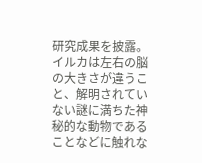研究成果を披露。イルカは左右の脳の大きさが違うこと、解明されていない謎に満ちた神秘的な動物であることなどに触れな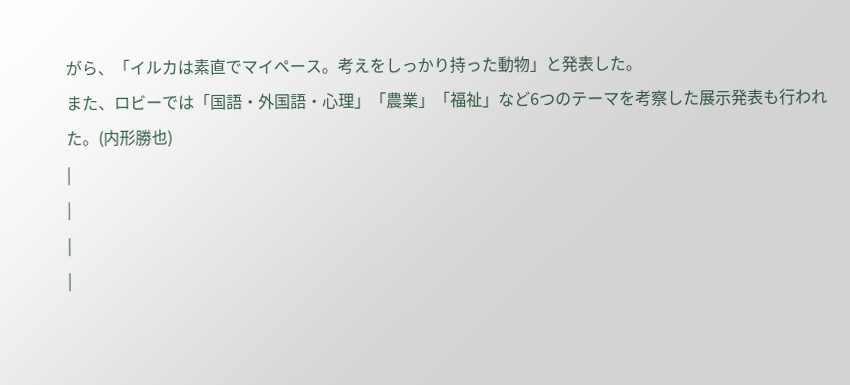がら、「イルカは素直でマイペース。考えをしっかり持った動物」と発表した。
また、ロビーでは「国語・外国語・心理」「農業」「福祉」など6つのテーマを考察した展示発表も行われた。(内形勝也)
|
|
|
|